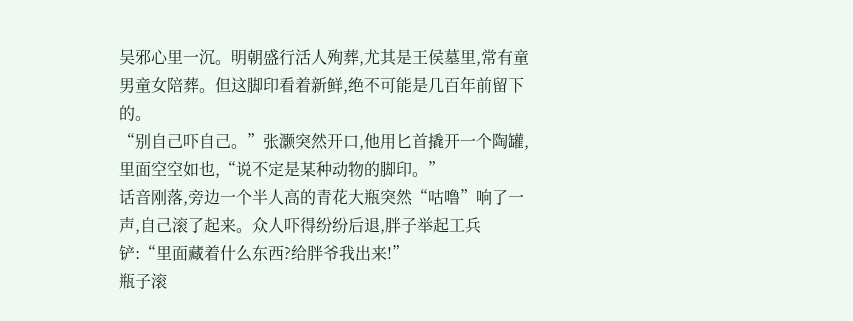吴邪心里一沉。明朝盛行活人殉葬,尤其是王侯墓里,常有童男童女陪葬。但这脚印看着新鲜,绝不可能是几百年前留下的。
“别自己吓自己。”张灏突然开口,他用匕首撬开一个陶罐,里面空空如也,“说不定是某种动物的脚印。”
话音刚落,旁边一个半人高的青花大瓶突然“咕噜”响了一声,自己滚了起来。众人吓得纷纷后退,胖子举起工兵铲:“里面藏着什么东西?给胖爷我出来!”
瓶子滚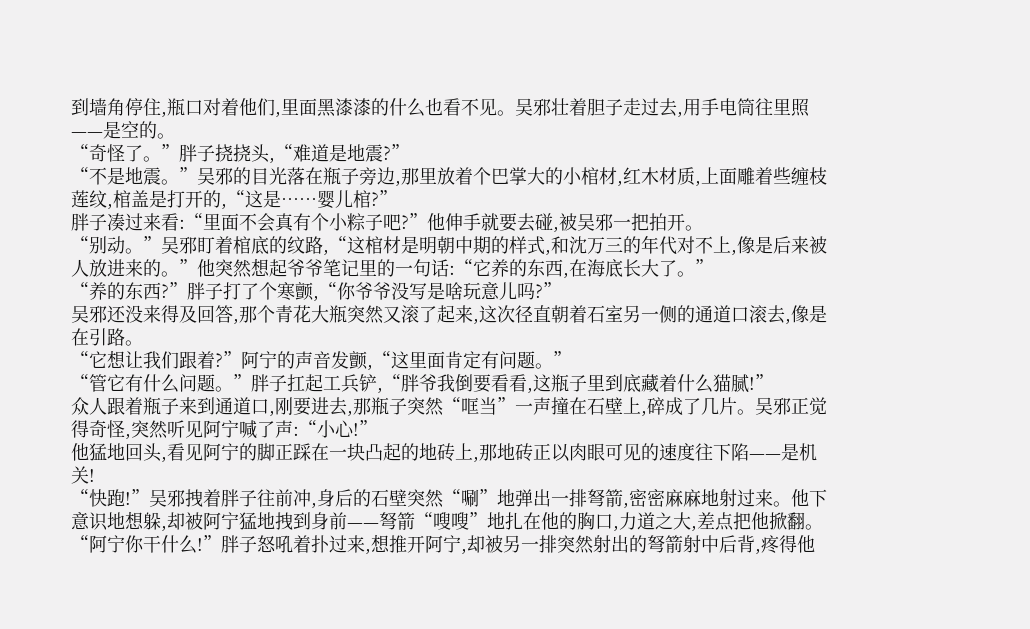到墙角停住,瓶口对着他们,里面黑漆漆的什么也看不见。吴邪壮着胆子走过去,用手电筒往里照——是空的。
“奇怪了。”胖子挠挠头,“难道是地震?”
“不是地震。”吴邪的目光落在瓶子旁边,那里放着个巴掌大的小棺材,红木材质,上面雕着些缠枝莲纹,棺盖是打开的,“这是……婴儿棺?”
胖子凑过来看:“里面不会真有个小粽子吧?”他伸手就要去碰,被吴邪一把拍开。
“别动。”吴邪盯着棺底的纹路,“这棺材是明朝中期的样式,和沈万三的年代对不上,像是后来被人放进来的。”他突然想起爷爷笔记里的一句话:“它养的东西,在海底长大了。”
“养的东西?”胖子打了个寒颤,“你爷爷没写是啥玩意儿吗?”
吴邪还没来得及回答,那个青花大瓶突然又滚了起来,这次径直朝着石室另一侧的通道口滚去,像是在引路。
“它想让我们跟着?”阿宁的声音发颤,“这里面肯定有问题。”
“管它有什么问题。”胖子扛起工兵铲,“胖爷我倒要看看,这瓶子里到底藏着什么猫腻!”
众人跟着瓶子来到通道口,刚要进去,那瓶子突然“哐当”一声撞在石壁上,碎成了几片。吴邪正觉得奇怪,突然听见阿宁喊了声:“小心!”
他猛地回头,看见阿宁的脚正踩在一块凸起的地砖上,那地砖正以肉眼可见的速度往下陷——是机关!
“快跑!”吴邪拽着胖子往前冲,身后的石壁突然“唰”地弹出一排弩箭,密密麻麻地射过来。他下意识地想躲,却被阿宁猛地拽到身前——弩箭“嗖嗖”地扎在他的胸口,力道之大,差点把他掀翻。
“阿宁你干什么!”胖子怒吼着扑过来,想推开阿宁,却被另一排突然射出的弩箭射中后背,疼得他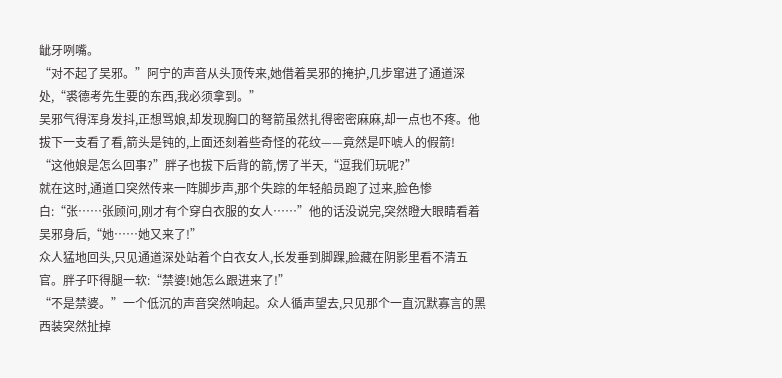龇牙咧嘴。
“对不起了吴邪。”阿宁的声音从头顶传来,她借着吴邪的掩护,几步窜进了通道深处,“裘德考先生要的东西,我必须拿到。”
吴邪气得浑身发抖,正想骂娘,却发现胸口的弩箭虽然扎得密密麻麻,却一点也不疼。他拔下一支看了看,箭头是钝的,上面还刻着些奇怪的花纹——竟然是吓唬人的假箭!
“这他娘是怎么回事?”胖子也拔下后背的箭,愣了半天,“逗我们玩呢?”
就在这时,通道口突然传来一阵脚步声,那个失踪的年轻船员跑了过来,脸色惨白:“张……张顾问,刚才有个穿白衣服的女人……”他的话没说完,突然瞪大眼睛看着吴邪身后,“她……她又来了!”
众人猛地回头,只见通道深处站着个白衣女人,长发垂到脚踝,脸藏在阴影里看不清五官。胖子吓得腿一软:“禁婆!她怎么跟进来了!”
“不是禁婆。”一个低沉的声音突然响起。众人循声望去,只见那个一直沉默寡言的黑西装突然扯掉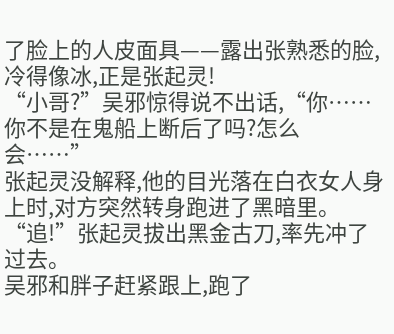了脸上的人皮面具——露出张熟悉的脸,冷得像冰,正是张起灵!
“小哥?”吴邪惊得说不出话,“你……你不是在鬼船上断后了吗?怎么会……”
张起灵没解释,他的目光落在白衣女人身上时,对方突然转身跑进了黑暗里。“追!”张起灵拔出黑金古刀,率先冲了过去。
吴邪和胖子赶紧跟上,跑了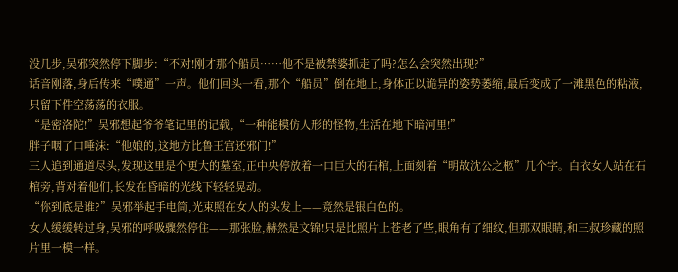没几步,吴邪突然停下脚步:“不对!刚才那个船员……他不是被禁婆抓走了吗?怎么会突然出现?”
话音刚落,身后传来“噗通”一声。他们回头一看,那个“船员”倒在地上,身体正以诡异的姿势萎缩,最后变成了一滩黑色的粘液,只留下件空荡荡的衣服。
“是密洛陀!”吴邪想起爷爷笔记里的记载,“一种能模仿人形的怪物,生活在地下暗河里!”
胖子咽了口唾沫:“他娘的,这地方比鲁王宫还邪门!”
三人追到通道尽头,发现这里是个更大的墓室,正中央停放着一口巨大的石棺,上面刻着“明故沈公之柩”几个字。白衣女人站在石棺旁,背对着他们,长发在昏暗的光线下轻轻晃动。
“你到底是谁?”吴邪举起手电筒,光束照在女人的头发上——竟然是银白色的。
女人缓缓转过身,吴邪的呼吸骤然停住——那张脸,赫然是文锦!只是比照片上苍老了些,眼角有了细纹,但那双眼睛,和三叔珍藏的照片里一模一样。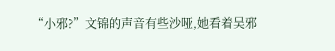“小邪?”文锦的声音有些沙哑,她看着吴邪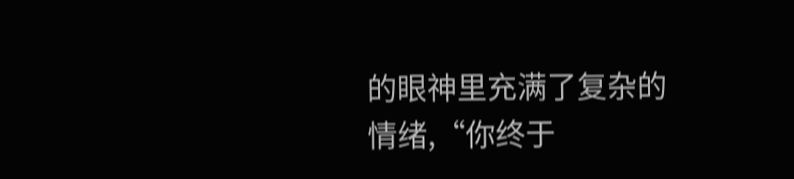的眼神里充满了复杂的情绪,“你终于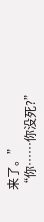来了。”
“你……你没死?”